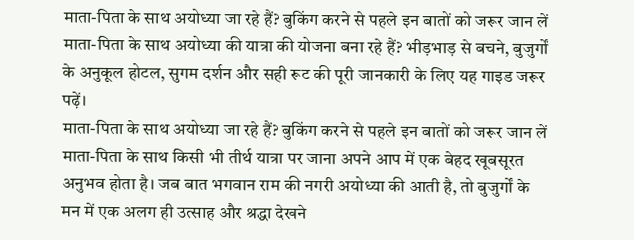माता-पिता के साथ अयोध्या जा रहे हैं? बुकिंग करने से पहले इन बातों को जरूर जान लें
माता-पिता के साथ अयोध्या की यात्रा की योजना बना रहे हैं? भीड़भाड़ से बचने, बुजुर्गों के अनुकूल होटल, सुगम दर्शन और सही रूट की पूरी जानकारी के लिए यह गाइड जरूर पढ़ें।
माता-पिता के साथ अयोध्या जा रहे हैं? बुकिंग करने से पहले इन बातों को जरूर जान लें
माता-पिता के साथ किसी भी तीर्थ यात्रा पर जाना अपने आप में एक बेहद खूबसूरत अनुभव होता है। जब बात भगवान राम की नगरी अयोध्या की आती है, तो बुजुर्गों के मन में एक अलग ही उत्साह और श्रद्धा देखने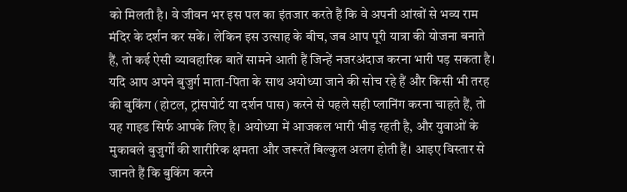को मिलती है। वे जीवन भर इस पल का इंतजार करते हैं कि वे अपनी आंखों से भव्य राम मंदिर के दर्शन कर सकें। लेकिन इस उत्साह के बीच, जब आप पूरी यात्रा की योजना बनाते हैं, तो कई ऐसी व्यावहारिक बातें सामने आती हैं जिन्हें नजरअंदाज करना भारी पड़ सकता है।
यदि आप अपने बुजुर्ग माता-पिता के साथ अयोध्या जाने की सोच रहे हैं और किसी भी तरह की बुकिंग (होटल, ट्रांसपोर्ट या दर्शन पास) करने से पहले सही प्लानिंग करना चाहते हैं, तो यह गाइड सिर्फ आपके लिए है। अयोध्या में आजकल भारी भीड़ रहती है, और युवाओं के मुकाबले बुजुर्गों की शारीरिक क्षमता और जरूरतें बिल्कुल अलग होती हैं। आइए विस्तार से जानते हैं कि बुकिंग करने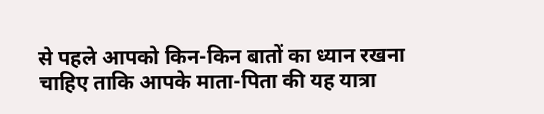से पहले आपको किन-किन बातों का ध्यान रखना चाहिए ताकि आपके माता-पिता की यह यात्रा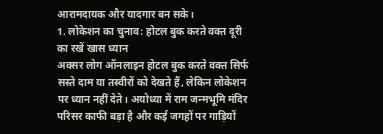आरामदायक और यादगार बन सके।
1. लोकेशन का चुनाव: होटल बुक करते वक्त दूरी का रखें खास ध्यान
अक्सर लोग ऑनलाइन होटल बुक करते वक्त सिर्फ सस्ते दाम या तस्वीरों को देखते हैं, लेकिन लोकेशन पर ध्यान नहीं देते। अयोध्या में राम जन्मभूमि मंदिर परिसर काफी बड़ा है और कई जगहों पर गाड़ियों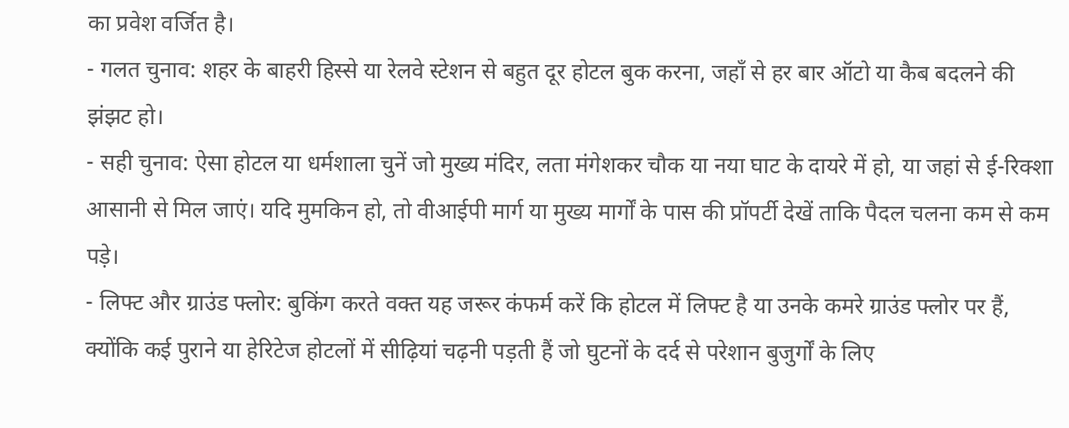का प्रवेश वर्जित है।
- गलत चुनाव: शहर के बाहरी हिस्से या रेलवे स्टेशन से बहुत दूर होटल बुक करना, जहाँ से हर बार ऑटो या कैब बदलने की झंझट हो।
- सही चुनाव: ऐसा होटल या धर्मशाला चुनें जो मुख्य मंदिर, लता मंगेशकर चौक या नया घाट के दायरे में हो, या जहां से ई-रिक्शा आसानी से मिल जाएं। यदि मुमकिन हो, तो वीआईपी मार्ग या मुख्य मार्गों के पास की प्रॉपर्टी देखें ताकि पैदल चलना कम से कम पड़े।
- लिफ्ट और ग्राउंड फ्लोर: बुकिंग करते वक्त यह जरूर कंफर्म करें कि होटल में लिफ्ट है या उनके कमरे ग्राउंड फ्लोर पर हैं, क्योंकि कई पुराने या हेरिटेज होटलों में सीढ़ियां चढ़नी पड़ती हैं जो घुटनों के दर्द से परेशान बुजुर्गों के लिए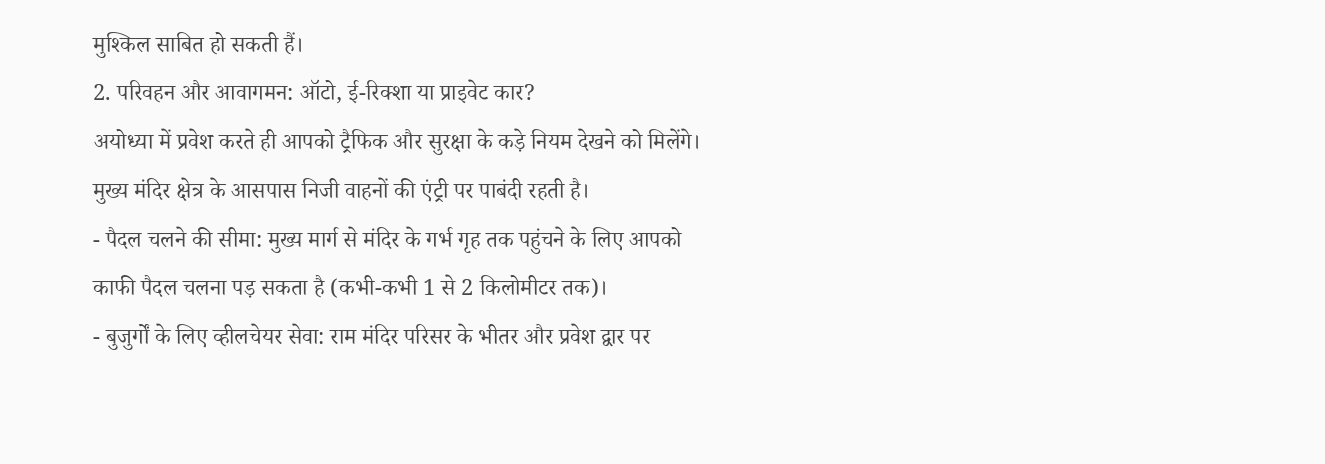मुश्किल साबित हो सकती हैं।
2. परिवहन और आवागमन: ऑटो, ई-रिक्शा या प्राइवेट कार?
अयोध्या में प्रवेश करते ही आपको ट्रैफिक और सुरक्षा के कड़े नियम देखने को मिलेंगे। मुख्य मंदिर क्षेत्र के आसपास निजी वाहनों की एंट्री पर पाबंदी रहती है।
- पैदल चलने की सीमा: मुख्य मार्ग से मंदिर के गर्भ गृह तक पहुंचने के लिए आपको काफी पैदल चलना पड़ सकता है (कभी-कभी 1 से 2 किलोमीटर तक)।
- बुजुर्गों के लिए व्हीलचेयर सेवा: राम मंदिर परिसर के भीतर और प्रवेश द्वार पर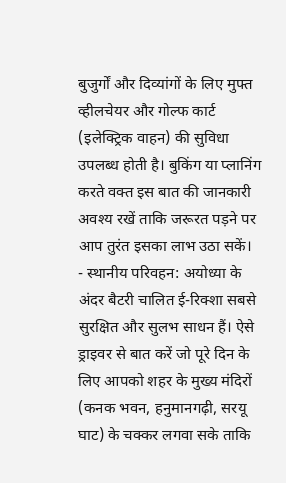बुजुर्गों और दिव्यांगों के लिए मुफ्त व्हीलचेयर और गोल्फ कार्ट (इलेक्ट्रिक वाहन) की सुविधा उपलब्ध होती है। बुकिंग या प्लानिंग करते वक्त इस बात की जानकारी अवश्य रखें ताकि जरूरत पड़ने पर आप तुरंत इसका लाभ उठा सकें।
- स्थानीय परिवहन: अयोध्या के अंदर बैटरी चालित ई-रिक्शा सबसे सुरक्षित और सुलभ साधन हैं। ऐसे ड्राइवर से बात करें जो पूरे दिन के लिए आपको शहर के मुख्य मंदिरों (कनक भवन, हनुमानगढ़ी, सरयू घाट) के चक्कर लगवा सके ताकि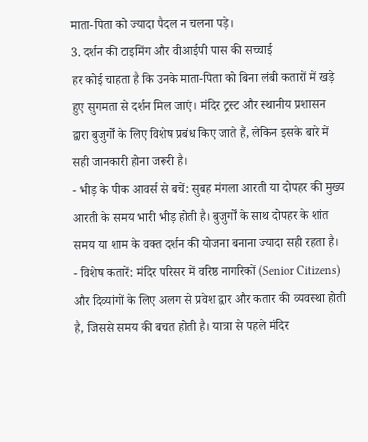माता-पिता को ज्यादा पैदल न चलना पड़े।
3. दर्शन की टाइमिंग और वीआईपी पास की सच्चाई
हर कोई चाहता है कि उनके माता-पिता को बिना लंबी कतारों में खड़े हुए सुगमता से दर्शन मिल जाएं। मंदिर ट्रस्ट और स्थानीय प्रशासन द्वारा बुजुर्गों के लिए विशेष प्रबंध किए जाते हैं, लेकिन इसके बारे में सही जानकारी होना जरूरी है।
- भीड़ के पीक आवर्स से बचें: सुबह मंगला आरती या दोपहर की मुख्य आरती के समय भारी भीड़ होती है। बुजुर्गों के साथ दोपहर के शांत समय या शाम के वक्त दर्शन की योजना बनाना ज्यादा सही रहता है।
- विशेष कतारें: मंदिर परिसर में वरिष्ठ नागरिकों (Senior Citizens) और दिव्यांगों के लिए अलग से प्रवेश द्वार और कतार की व्यवस्था होती है, जिससे समय की बचत होती है। यात्रा से पहले मंदिर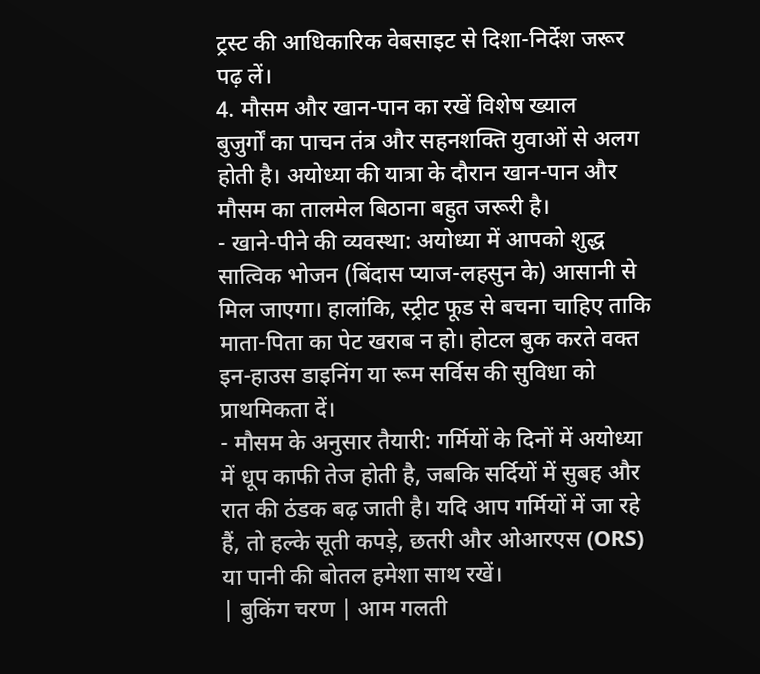ट्रस्ट की आधिकारिक वेबसाइट से दिशा-निर्देश जरूर पढ़ लें।
4. मौसम और खान-पान का रखें विशेष ख्याल
बुजुर्गों का पाचन तंत्र और सहनशक्ति युवाओं से अलग होती है। अयोध्या की यात्रा के दौरान खान-पान और मौसम का तालमेल बिठाना बहुत जरूरी है।
- खाने-पीने की व्यवस्था: अयोध्या में आपको शुद्ध सात्विक भोजन (बिंदास प्याज-लहसुन के) आसानी से मिल जाएगा। हालांकि, स्ट्रीट फूड से बचना चाहिए ताकि माता-पिता का पेट खराब न हो। होटल बुक करते वक्त इन-हाउस डाइनिंग या रूम सर्विस की सुविधा को प्राथमिकता दें।
- मौसम के अनुसार तैयारी: गर्मियों के दिनों में अयोध्या में धूप काफी तेज होती है, जबकि सर्दियों में सुबह और रात की ठंडक बढ़ जाती है। यदि आप गर्मियों में जा रहे हैं, तो हल्के सूती कपड़े, छतरी और ओआरएस (ORS) या पानी की बोतल हमेशा साथ रखें।
| बुकिंग चरण | आम गलती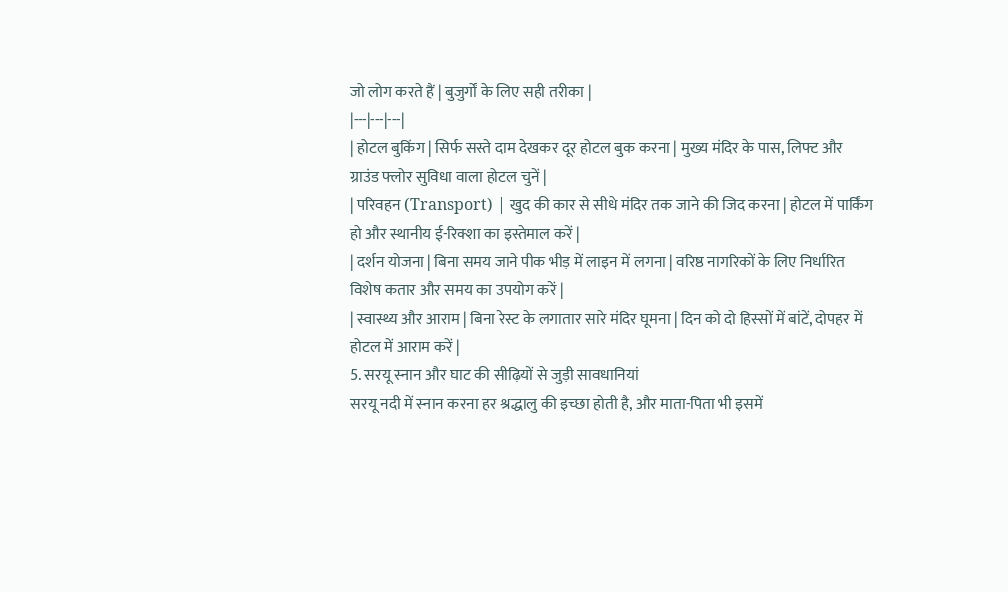जो लोग करते हैं | बुजुर्गों के लिए सही तरीका |
|---|---|---|
| होटल बुकिंग | सिर्फ सस्ते दाम देखकर दूर होटल बुक करना | मुख्य मंदिर के पास, लिफ्ट और ग्राउंड फ्लोर सुविधा वाला होटल चुनें |
| परिवहन (Transport) | खुद की कार से सीधे मंदिर तक जाने की जिद करना | होटल में पार्किंग हो और स्थानीय ई-रिक्शा का इस्तेमाल करें |
| दर्शन योजना | बिना समय जाने पीक भीड़ में लाइन में लगना | वरिष्ठ नागरिकों के लिए निर्धारित विशेष कतार और समय का उपयोग करें |
| स्वास्थ्य और आराम | बिना रेस्ट के लगातार सारे मंदिर घूमना | दिन को दो हिस्सों में बांटें, दोपहर में होटल में आराम करें |
5. सरयू स्नान और घाट की सीढ़ियों से जुड़ी सावधानियां
सरयू नदी में स्नान करना हर श्रद्धालु की इच्छा होती है, और माता-पिता भी इसमें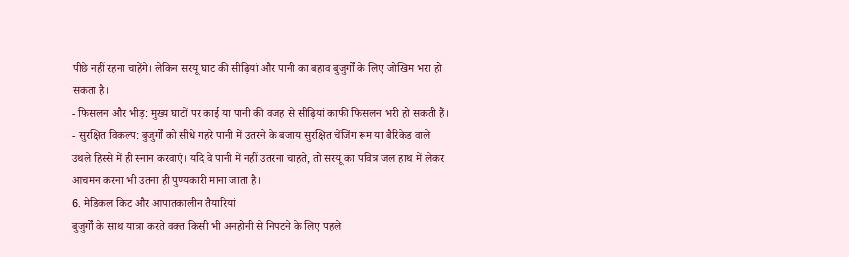पीछे नहीं रहना चाहेंगे। लेकिन सरयू घाट की सीढ़ियां और पानी का बहाव बुजुर्गों के लिए जोखिम भरा हो सकता है।
- फिसलन और भीड़: मुख्य घाटों पर काई या पानी की वजह से सीढ़ियां काफी फिसलन भरी हो सकती हैं।
- सुरक्षित विकल्प: बुजुर्गों को सीधे गहरे पानी में उतरने के बजाय सुरक्षित चेंजिंग रूम या बैरिकेड वाले उथले हिस्से में ही स्नान करवाएं। यदि वे पानी में नहीं उतरना चाहते, तो सरयू का पवित्र जल हाथ में लेकर आचमन करना भी उतना ही पुण्यकारी माना जाता है।
6. मेडिकल किट और आपातकालीन तैयारियां
बुजुर्गों के साथ यात्रा करते वक्त किसी भी अनहोनी से निपटने के लिए पहले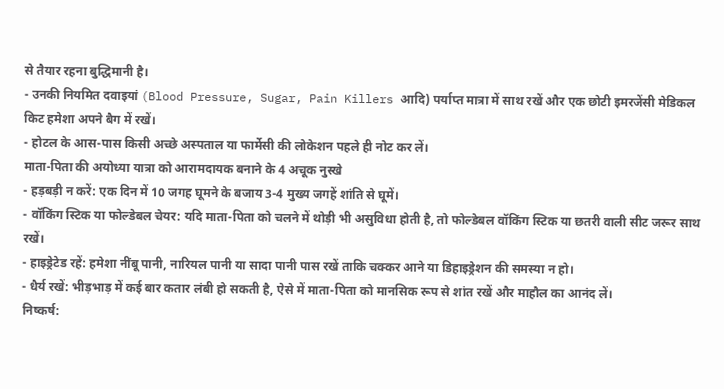से तैयार रहना बुद्धिमानी है।
- उनकी नियमित दवाइयां (Blood Pressure, Sugar, Pain Killers आदि) पर्याप्त मात्रा में साथ रखें और एक छोटी इमरजेंसी मेडिकल किट हमेशा अपने बैग में रखें।
- होटल के आस-पास किसी अच्छे अस्पताल या फार्मेसी की लोकेशन पहले ही नोट कर लें।
माता-पिता की अयोध्या यात्रा को आरामदायक बनाने के 4 अचूक नुस्खे
- हड़बड़ी न करें: एक दिन में 10 जगह घूमने के बजाय 3-4 मुख्य जगहें शांति से घूमें।
- वॉकिंग स्टिक या फोल्डेबल चेयर: यदि माता-पिता को चलने में थोड़ी भी असुविधा होती है, तो फोल्डेबल वॉकिंग स्टिक या छतरी वाली सीट जरूर साथ रखें।
- हाइड्रेटेड रहें: हमेशा नींबू पानी, नारियल पानी या सादा पानी पास रखें ताकि चक्कर आने या डिहाइड्रेशन की समस्या न हो।
- धैर्य रखें: भीड़भाड़ में कई बार कतार लंबी हो सकती है, ऐसे में माता-पिता को मानसिक रूप से शांत रखें और माहौल का आनंद लें।
निष्कर्ष: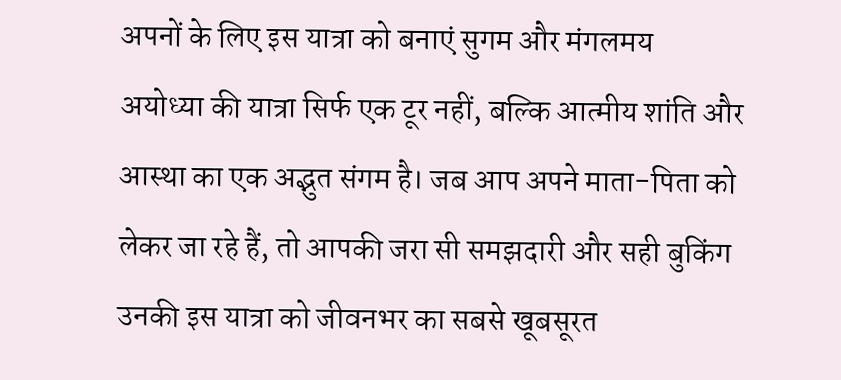अपनों के लिए इस यात्रा को बनाएं सुगम और मंगलमय
अयोध्या की यात्रा सिर्फ एक टूर नहीं, बल्कि आत्मीय शांति और आस्था का एक अद्भुत संगम है। जब आप अपने माता-पिता को लेकर जा रहे हैं, तो आपकी जरा सी समझदारी और सही बुकिंग उनकी इस यात्रा को जीवनभर का सबसे खूबसूरत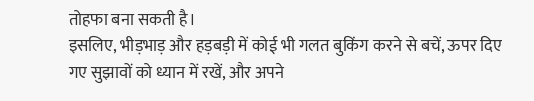तोहफा बना सकती है।
इसलिए, भीड़भाड़ और हड़बड़ी में कोई भी गलत बुकिंग करने से बचें, ऊपर दिए गए सुझावों को ध्यान में रखें, और अपने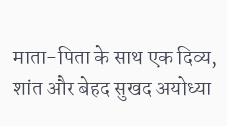माता-पिता के साथ एक दिव्य, शांत और बेहद सुखद अयोध्या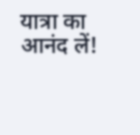यात्रा का आनंद लें!